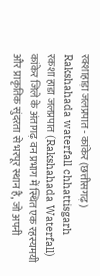रक्शाहाड़ा जलप्रपात - कांकेर (छत्तीसगढ़ ) Rakshahada waterfall chhattisgarh
रकशा हाडा जलप्रपात (Rakshahada Waterfall) कांकेर जिले के अंतागढ़ वन प्रभाग में स्थित एक रहस्यमयी और प्राकृतिक सुंदरता से भरपूर स्थान है, जो अपनी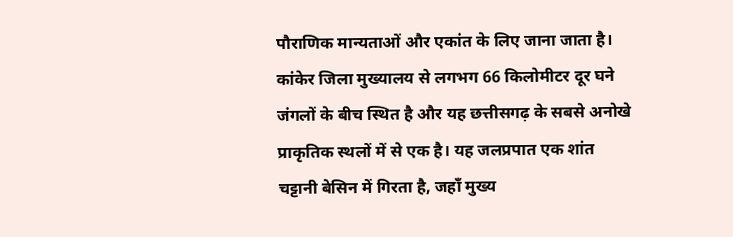पौराणिक मान्यताओं और एकांत के लिए जाना जाता है।
कांकेर जिला मुख्यालय से लगभग 66 किलोमीटर दूर घने जंगलों के बीच स्थित है और यह छत्तीसगढ़ के सबसे अनोखे प्राकृतिक स्थलों में से एक है। यह जलप्रपात एक शांत चट्टानी बेसिन में गिरता है, जहाँ मुख्य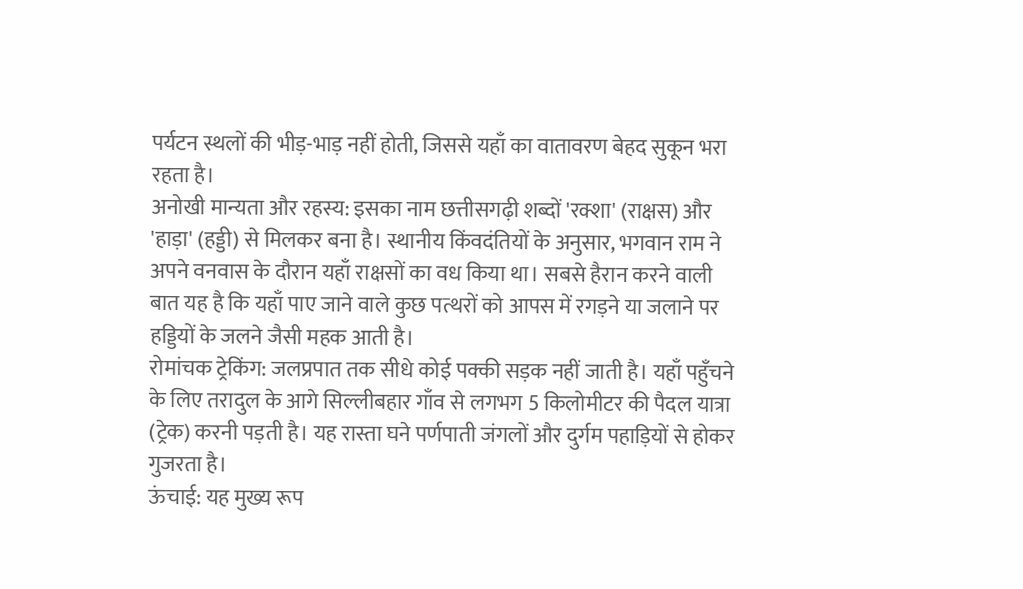पर्यटन स्थलों की भीड़-भाड़ नहीं होती, जिससे यहाँ का वातावरण बेहद सुकून भरा रहता है।
अनोखी मान्यता और रहस्य: इसका नाम छत्तीसगढ़ी शब्दों 'रक्शा' (राक्षस) और 'हाड़ा' (हड्डी) से मिलकर बना है। स्थानीय किंवदंतियों के अनुसार, भगवान राम ने अपने वनवास के दौरान यहाँ राक्षसों का वध किया था। सबसे हैरान करने वाली बात यह है कि यहाँ पाए जाने वाले कुछ पत्थरों को आपस में रगड़ने या जलाने पर हड्डियों के जलने जैसी महक आती है।
रोमांचक ट्रेकिंग: जलप्रपात तक सीधे कोई पक्की सड़क नहीं जाती है। यहाँ पहुँचने के लिए तरादुल के आगे सिल्लीबहार गाँव से लगभग 5 किलोमीटर की पैदल यात्रा (ट्रेक) करनी पड़ती है। यह रास्ता घने पर्णपाती जंगलों और दुर्गम पहाड़ियों से होकर गुजरता है।
ऊंचाई: यह मुख्य रूप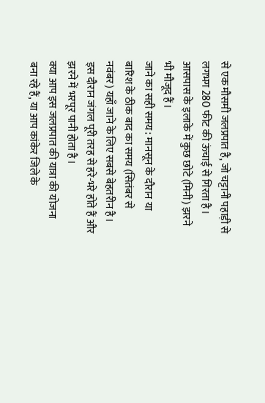से एक मौसमी जलप्रपात है, जो चट्टानी पहाड़ी से लगभग 280 फीट की ऊंचाई से गिरता है। आसपास के इलाके में कुछ छोटे (मिनी) झरने भी मौजूद हैं।
जाने का सही समय: मानसून के दौरान या बारिश के ठीक बाद का समय (सितंबर से नवंबर) यहाँ जाने के लिए सबसे बेहतरीन है। इस दौरान जंगल पूरी तरह से हरे-भरे होते हैं और झरने में भरपूर पानी होता है।
क्या आप इस जलप्रपात की यात्रा की योजना बना रहे हैं, या आप कांकेर जिले के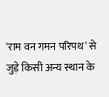'राम वन गमन परिपथ' से जुड़े किसी अन्य स्थान के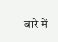बारे में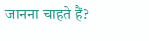जानना चाहते हैं?